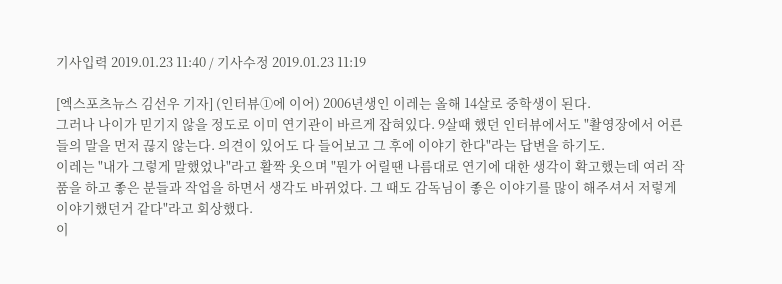기사입력 2019.01.23 11:40 / 기사수정 2019.01.23 11:19

[엑스포츠뉴스 김선우 기자] (인터뷰①에 이어) 2006년생인 이레는 올해 14살로 중학생이 된다.
그러나 나이가 믿기지 않을 정도로 이미 연기관이 바르게 잡혀있다. 9살때 했던 인터뷰에서도 "촬영장에서 어른들의 말을 먼저 끊지 않는다. 의견이 있어도 다 들어보고 그 후에 이야기 한다"라는 답변을 하기도.
이레는 "내가 그렇게 말했었나"라고 활짝 웃으며 "뭔가 어릴땐 나름대로 연기에 대한 생각이 확고했는데 여러 작품을 하고 좋은 분들과 작업을 하면서 생각도 바뀌었다. 그 때도 감독님이 좋은 이야기를 많이 해주셔서 저렇게 이야기했던거 같다"라고 회상했다.
이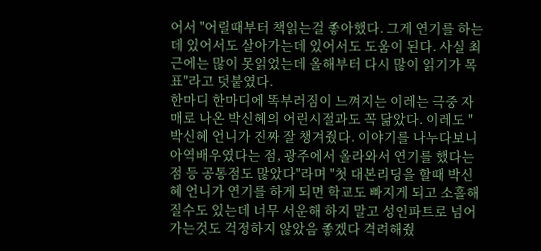어서 "어릴때부터 책읽는걸 좋아했다. 그게 연기를 하는데 있어서도 살아가는데 있어서도 도움이 된다. 사실 최근에는 많이 못읽었는데 올해부터 다시 많이 읽기가 목표"라고 덧붙였다.
한마디 한마디에 똑부러짐이 느껴지는 이레는 극중 자매로 나온 박신혜의 어린시절과도 꼭 닮았다. 이레도 "박신혜 언니가 진짜 잘 챙겨줬다. 이야기를 나누다보니 아역배우였다는 점, 광주에서 올라와서 연기를 했다는 점 등 공통점도 많았다"라며 "첫 대본리딩을 할때 박신혜 언니가 연기를 하게 되면 학교도 빠지게 되고 소홀해질수도 있는데 너무 서운해 하지 말고 성인파트로 넘어가는것도 걱정하지 않았음 좋겠다 격려해줬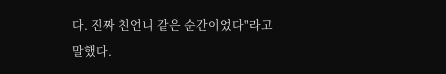다. 진짜 친언니 같은 순간이었다"라고 말했다.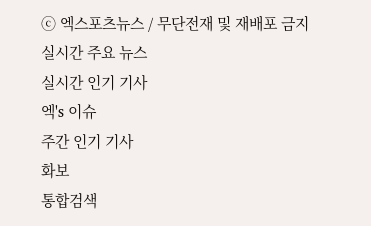ⓒ 엑스포츠뉴스 / 무단전재 및 재배포 금지
실시간 주요 뉴스
실시간 인기 기사
엑's 이슈
주간 인기 기사
화보
통합검색